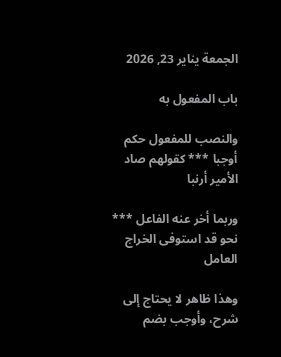الجمعة يناير 23, 2026

باب المفعول به

والنصب للمفعول حكم أوجبا *** كقولهم صاد الأمير أرنبا

وربما أخر عنه الفاعل *** نحو قد استوفى الخراج العامل

وهذا ظاهر لا يحتاج إلى شرح، وأوجب بضم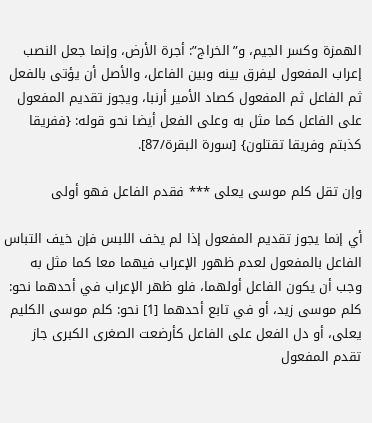الهمزة وكسر الجيم، و”الخراج”: أجرة الأرض، وإنما جعل النصب إعراب المفعول ليفرق بينه وبين الفاعل، والأصل أن يؤتى بالفعل ثم الفاعل ثم المفعول كصاد الأمير أرنبا، ويجوز تقديم المفعول على الفاعل كما مثل به وعلى الفعل أيضا نحو قوله: {ففريقا كذبتم وفريقا تقتلون} [سورة البقرة/87].

وإن تقل كلم موسى يعلى *** فقدم الفاعل فهو أولى

أي إنما يجوز تقديم المفعول إذا لم يخف اللبس فإن خيف التباس الفاعل بالمفعول لعدم ظهور الإعراب فيهما معا كما مثل به وجب أن يكون الفاعل أولهما، فلو ظهر الإعراب في أحدهما نحو: كلم موسى زيد، أو في تابع أحدهما [1] نحو: كلم موسى الكليم يعلى، أو دل الفعل على الفاعل كأرضعت الصغرى الكبرى جاز تقدم المفعول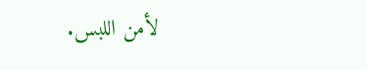لأمن اللبس.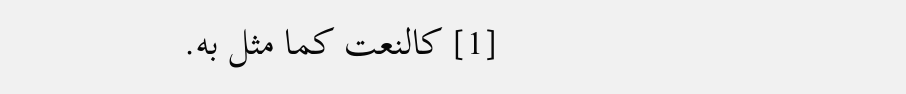[1] كالنعت كما مثل به.